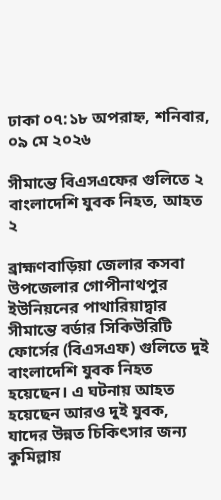ঢাকা ০৭:১৮ অপরাহ্ন, শনিবার, ০৯ মে ২০২৬

সীমান্তে বিএসএফের গুলিতে ২ বাংলাদেশি যুবক নিহত, আহত ২

ব্রাহ্মণবাড়িয়া জেলার কসবা উপজেলার গোপীনাথপুর ইউনিয়নের পাথারিয়াদ্বার সীমান্তে বর্ডার সিকিউরিটি ফোর্সের (বিএসএফ) গুলিতে দুই বাংলাদেশি যুবক নিহত হয়েছেন। এ ঘটনায় আহত হয়েছেন আরও দুই যুবক, যাদের উন্নত চিকিৎসার জন্য কুমিল্লায়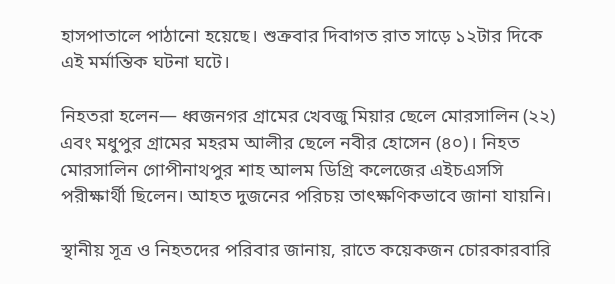হাসপাতালে পাঠানো হয়েছে। শুক্রবার দিবাগত রাত সাড়ে ১২টার দিকে এই মর্মান্তিক ঘটনা ঘটে।

নিহতরা হলেন— ধ্বজনগর গ্রামের খেবজু মিয়ার ছেলে মোরসালিন (২২) এবং মধুপুর গ্রামের মহরম আলীর ছেলে নবীর হোসেন (৪০)। নিহত মোরসালিন গোপীনাথপুর শাহ আলম ডিগ্রি কলেজের এইচএসসি পরীক্ষার্থী ছিলেন। আহত দুজনের পরিচয় তাৎক্ষণিকভাবে জানা যায়নি।

স্থানীয় সূত্র ও নিহতদের পরিবার জানায়, রাতে কয়েকজন চোরকারবারি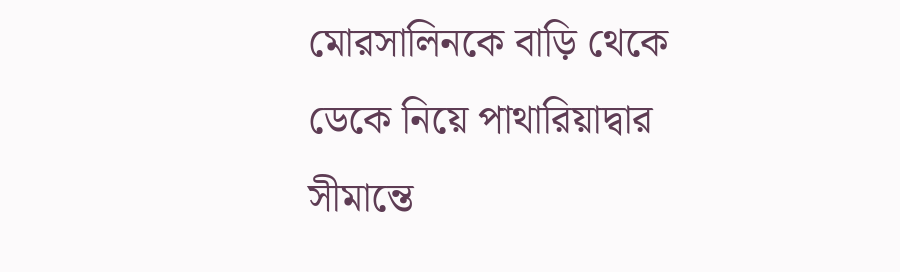মোরসালিনকে বাড়ি থেকে ডেকে নিয়ে পাথারিয়াদ্বার সীমান্তে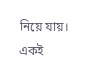নিয়ে যায়। একই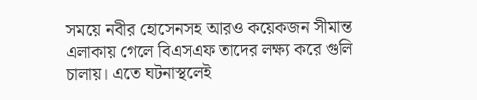সময়ে নবীর হোসেনসহ আরও কয়েকজন সীমান্ত এলাকায় গেলে বিএসএফ তাদের লক্ষ্য করে গুলি চালায়। এতে ঘটনাস্থলেই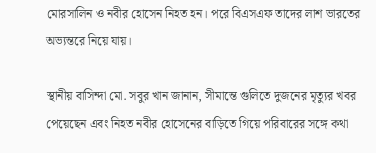মোরসালিন ও নবীর হোসেন নিহত হন। পরে বিএসএফ তাদের লাশ ভারতের অভ্যন্তরে নিয়ে যায়।

স্থানীয় বাসিন্দা মো. সবুর খান জানান, সীমান্তে গুলিতে দুজনের মৃত্যুর খবর পেয়েছেন এবং নিহত নবীর হোসেনের বাড়িতে গিয়ে পরিবারের সঙ্গে কথা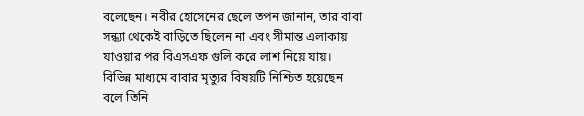বলেছেন। নবীর হোসেনের ছেলে তপন জানান, তার বাবা সন্ধ্যা থেকেই বাড়িতে ছিলেন না এবং সীমান্ত এলাকায় যাওয়ার পর বিএসএফ গুলি করে লাশ নিয়ে যায়। বিভিন্ন মাধ্যমে বাবার মৃত্যুর বিষয়টি নিশ্চিত হয়েছেন বলে তিনি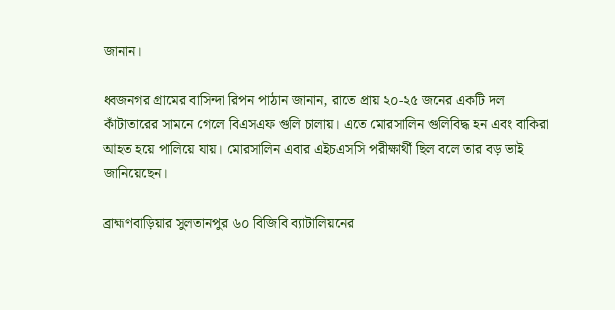জানান।

ধ্বজনগর গ্রামের বাসিন্দা রিপন পাঠান জানান, রাতে প্রায় ২০-২৫ জনের একটি দল কাঁটাতারের সামনে গেলে বিএসএফ গুলি চালায়। এতে মোরসালিন গুলিবিদ্ধ হন এবং বাকিরা আহত হয়ে পালিয়ে যায়। মোরসালিন এবার এইচএসসি পরীক্ষার্থী ছিল বলে তার বড় ভাই জানিয়েছেন।

ব্রাহ্মণবাড়িয়ার সুলতানপুর ৬০ বিজিবি ব্যাটালিয়নের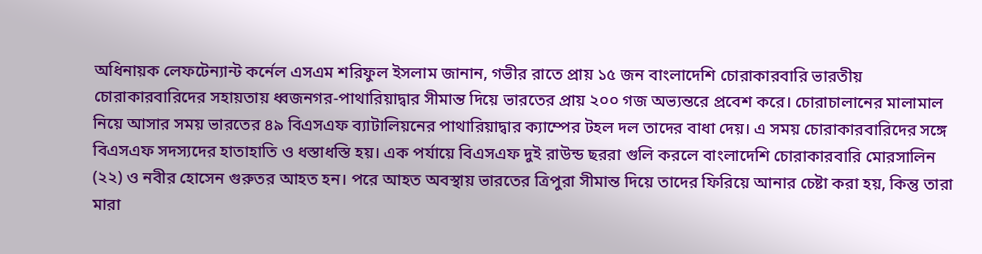অধিনায়ক লেফটেন্যান্ট কর্নেল এসএম শরিফুল ইসলাম জানান, গভীর রাতে প্রায় ১৫ জন বাংলাদেশি চোরাকারবারি ভারতীয় চোরাকারবারিদের সহায়তায় ধ্বজনগর-পাথারিয়াদ্বার সীমান্ত দিয়ে ভারতের প্রায় ২০০ গজ অভ্যন্তরে প্রবেশ করে। চোরাচালানের মালামাল নিয়ে আসার সময় ভারতের ৪৯ বিএসএফ ব্যাটালিয়নের পাথারিয়াদ্বার ক্যাম্পের টহল দল তাদের বাধা দেয়। এ সময় চোরাকারবারিদের সঙ্গে বিএসএফ সদস্যদের হাতাহাতি ও ধস্তাধস্তি হয়। এক পর্যায়ে বিএসএফ দুই রাউন্ড ছররা গুলি করলে বাংলাদেশি চোরাকারবারি মোরসালিন (২২) ও নবীর হোসেন গুরুতর আহত হন। পরে আহত অবস্থায় ভারতের ত্রিপুরা সীমান্ত দিয়ে তাদের ফিরিয়ে আনার চেষ্টা করা হয়, কিন্তু তারা মারা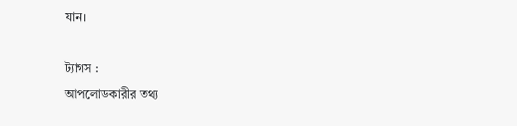যান।

ট্যাগস :
আপলোডকারীর তথ্য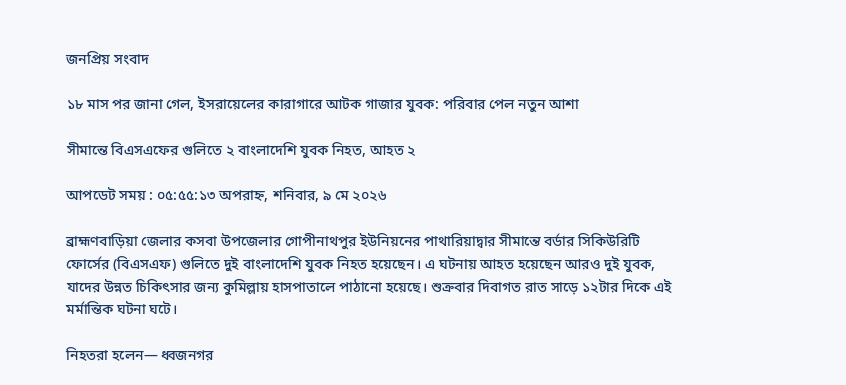জনপ্রিয় সংবাদ

১৮ মাস পর জানা গেল, ইসরায়েলের কারাগারে আটক গাজার যুবক: পরিবার পেল নতুন আশা

সীমান্তে বিএসএফের গুলিতে ২ বাংলাদেশি যুবক নিহত, আহত ২

আপডেট সময় : ০৫:৫৫:১৩ অপরাহ্ন, শনিবার, ৯ মে ২০২৬

ব্রাহ্মণবাড়িয়া জেলার কসবা উপজেলার গোপীনাথপুর ইউনিয়নের পাথারিয়াদ্বার সীমান্তে বর্ডার সিকিউরিটি ফোর্সের (বিএসএফ) গুলিতে দুই বাংলাদেশি যুবক নিহত হয়েছেন। এ ঘটনায় আহত হয়েছেন আরও দুই যুবক, যাদের উন্নত চিকিৎসার জন্য কুমিল্লায় হাসপাতালে পাঠানো হয়েছে। শুক্রবার দিবাগত রাত সাড়ে ১২টার দিকে এই মর্মান্তিক ঘটনা ঘটে।

নিহতরা হলেন— ধ্বজনগর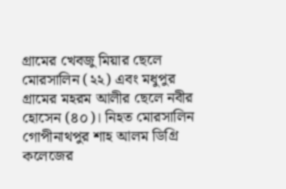গ্রামের খেবজু মিয়ার ছেলে মোরসালিন (২২) এবং মধুপুর গ্রামের মহরম আলীর ছেলে নবীর হোসেন (৪০)। নিহত মোরসালিন গোপীনাথপুর শাহ আলম ডিগ্রি কলেজের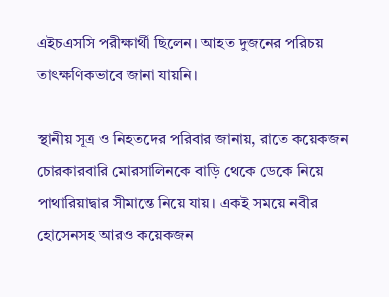এইচএসসি পরীক্ষার্থী ছিলেন। আহত দুজনের পরিচয় তাৎক্ষণিকভাবে জানা যায়নি।

স্থানীয় সূত্র ও নিহতদের পরিবার জানায়, রাতে কয়েকজন চোরকারবারি মোরসালিনকে বাড়ি থেকে ডেকে নিয়ে পাথারিয়াদ্বার সীমান্তে নিয়ে যায়। একই সময়ে নবীর হোসেনসহ আরও কয়েকজন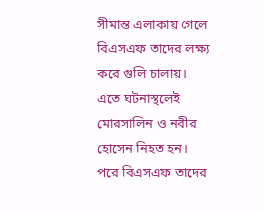সীমান্ত এলাকায় গেলে বিএসএফ তাদের লক্ষ্য করে গুলি চালায়। এতে ঘটনাস্থলেই মোরসালিন ও নবীর হোসেন নিহত হন। পরে বিএসএফ তাদের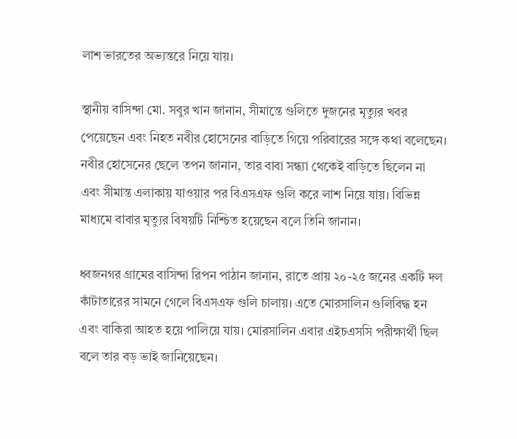লাশ ভারতের অভ্যন্তরে নিয়ে যায়।

স্থানীয় বাসিন্দা মো. সবুর খান জানান, সীমান্তে গুলিতে দুজনের মৃত্যুর খবর পেয়েছেন এবং নিহত নবীর হোসেনের বাড়িতে গিয়ে পরিবারের সঙ্গে কথা বলেছেন। নবীর হোসেনের ছেলে তপন জানান, তার বাবা সন্ধ্যা থেকেই বাড়িতে ছিলেন না এবং সীমান্ত এলাকায় যাওয়ার পর বিএসএফ গুলি করে লাশ নিয়ে যায়। বিভিন্ন মাধ্যমে বাবার মৃত্যুর বিষয়টি নিশ্চিত হয়েছেন বলে তিনি জানান।

ধ্বজনগর গ্রামের বাসিন্দা রিপন পাঠান জানান, রাতে প্রায় ২০-২৫ জনের একটি দল কাঁটাতারের সামনে গেলে বিএসএফ গুলি চালায়। এতে মোরসালিন গুলিবিদ্ধ হন এবং বাকিরা আহত হয়ে পালিয়ে যায়। মোরসালিন এবার এইচএসসি পরীক্ষার্থী ছিল বলে তার বড় ভাই জানিয়েছেন।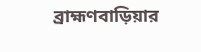ব্রাহ্মণবাড়িয়ার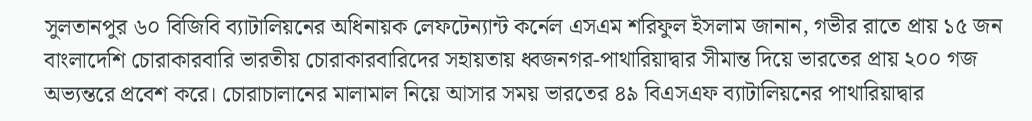সুলতানপুর ৬০ বিজিবি ব্যাটালিয়নের অধিনায়ক লেফটেন্যান্ট কর্নেল এসএম শরিফুল ইসলাম জানান, গভীর রাতে প্রায় ১৫ জন বাংলাদেশি চোরাকারবারি ভারতীয় চোরাকারবারিদের সহায়তায় ধ্বজনগর-পাথারিয়াদ্বার সীমান্ত দিয়ে ভারতের প্রায় ২০০ গজ অভ্যন্তরে প্রবেশ করে। চোরাচালানের মালামাল নিয়ে আসার সময় ভারতের ৪৯ বিএসএফ ব্যাটালিয়নের পাথারিয়াদ্বার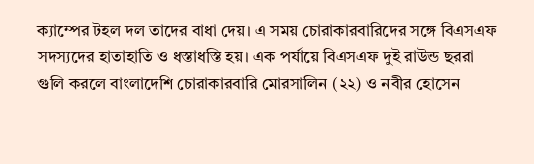ক্যাম্পের টহল দল তাদের বাধা দেয়। এ সময় চোরাকারবারিদের সঙ্গে বিএসএফ সদস্যদের হাতাহাতি ও ধস্তাধস্তি হয়। এক পর্যায়ে বিএসএফ দুই রাউন্ড ছররা গুলি করলে বাংলাদেশি চোরাকারবারি মোরসালিন (২২) ও নবীর হোসেন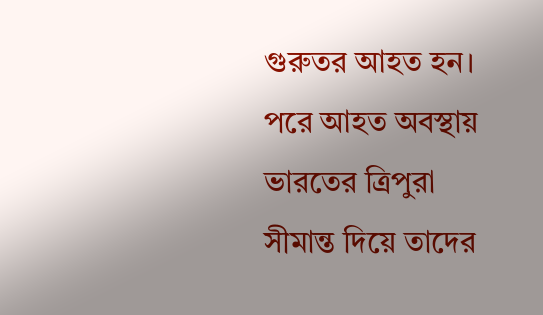গুরুতর আহত হন। পরে আহত অবস্থায় ভারতের ত্রিপুরা সীমান্ত দিয়ে তাদের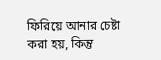ফিরিয়ে আনার চেষ্টা করা হয়, কিন্তু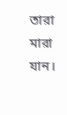তারা মারা যান।